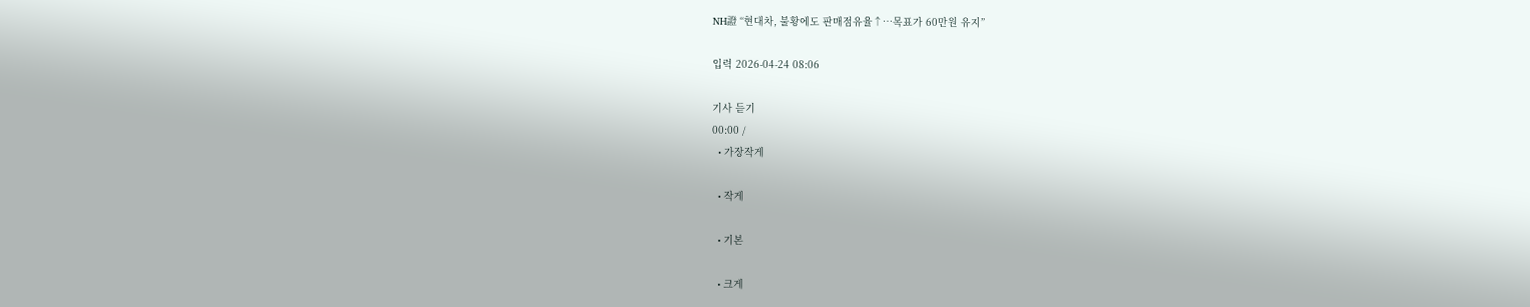NH證 “현대차, 불황에도 판매점유율↑⋯목표가 60만원 유지”

입력 2026-04-24 08:06

기사 듣기
00:00 /
  • 가장작게

  • 작게

  • 기본

  • 크게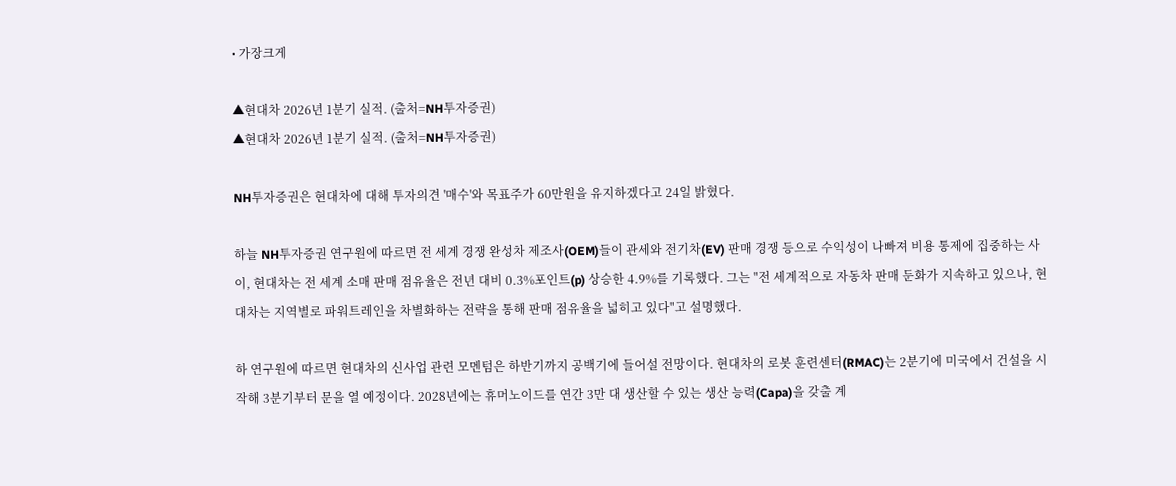• 가장크게

▲현대차 2026년 1분기 실적. (출처=NH투자증권)
▲현대차 2026년 1분기 실적. (출처=NH투자증권)

NH투자증권은 현대차에 대해 투자의견 '매수'와 목표주가 60만원을 유지하겠다고 24일 밝혔다.

하늘 NH투자증권 연구원에 따르면 전 세계 경쟁 완성차 제조사(OEM)들이 관세와 전기차(EV) 판매 경쟁 등으로 수익성이 나빠져 비용 통제에 집중하는 사이, 현대차는 전 세계 소매 판매 점유율은 전년 대비 0.3%포인트(p) 상승한 4.9%를 기록했다. 그는 "전 세계적으로 자동차 판매 둔화가 지속하고 있으나, 현대차는 지역별로 파워트레인을 차별화하는 전략을 통해 판매 점유율을 넓히고 있다"고 설명했다.

하 연구원에 따르면 현대차의 신사업 관련 모멘텀은 하반기까지 공백기에 들어설 전망이다. 현대차의 로봇 훈련센터(RMAC)는 2분기에 미국에서 건설을 시작해 3분기부터 문을 열 예정이다. 2028년에는 휴머노이드를 연간 3만 대 생산할 수 있는 생산 능력(Capa)을 갖출 계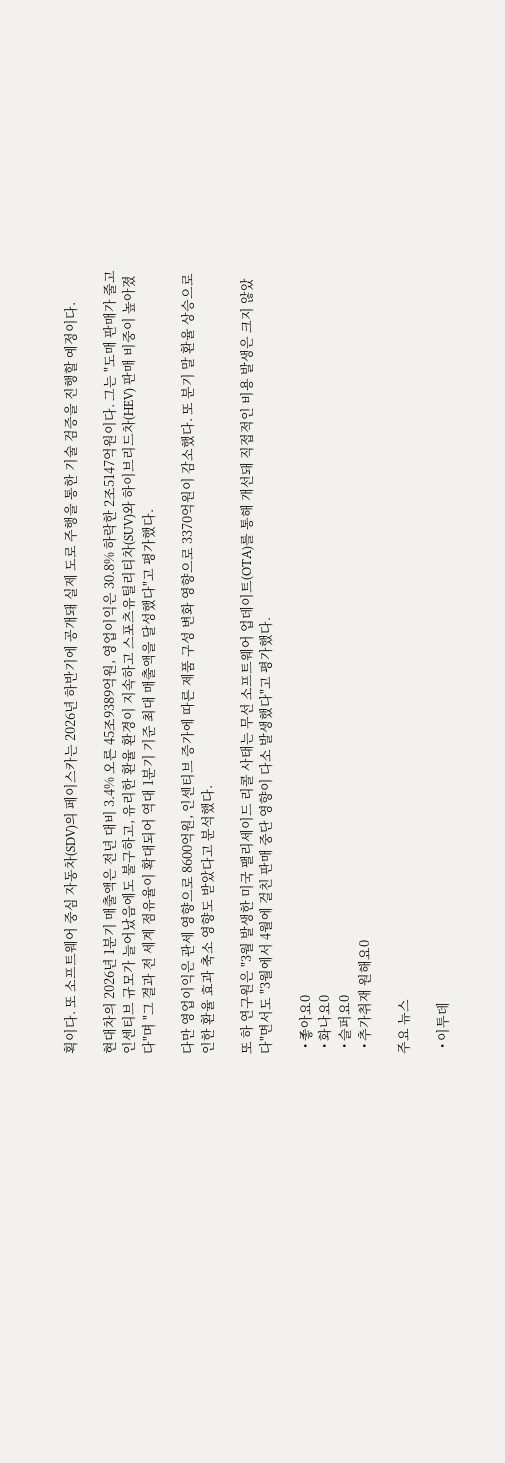획이다. 또 소프트웨어 중심 자동차(SDV)의 페이스카는 2026년 하반기에 공개돼 실제 도로 주행을 통한 기술 검증을 진행할 예정이다.

현대차의 2026년 1분기 매출액은 전년 대비 3.4% 오른 45조9389억원, 영업이익은 30.8% 하락한 2조5147억원이다. 그는 "도매 판매가 줄고 인센티브 규모가 늘어났음에도 불구하고, 유리한 환율 환경이 지속하고 스포츠유틸리티차(SUV)와 하이브리드차(HEV) 판매 비중이 높아졌다"며 "그 결과 전 세계 점유율이 확대되어 역대 1분기 기준 최대 매출액을 달성했다"고 평가했다.

다만 영업이익은 관세 영향으로 8600억원, 인센티브 증가에 따른 제품 구성 변화 영향으로 3370억원이 감소했다. 또 분기 말 환율 상승으로 인한 환율 효과 축소 영향도 받았다고 분석했다.

또 하 연구원은 "3월 발생한 미국 팰리세이드 리콜 사태는 무선 소프트웨어 업데이트(OTA)를 통해 개선돼 직접적인 비용 발생은 크지 않았다"면서도 "3월에서 4월에 걸친 판매 중단 영향이 다소 발생했다"고 평가했다.

  • 좋아요0
  • 화나요0
  • 슬퍼요0
  • 추가취재 원해요0

주요 뉴스

  • 이투데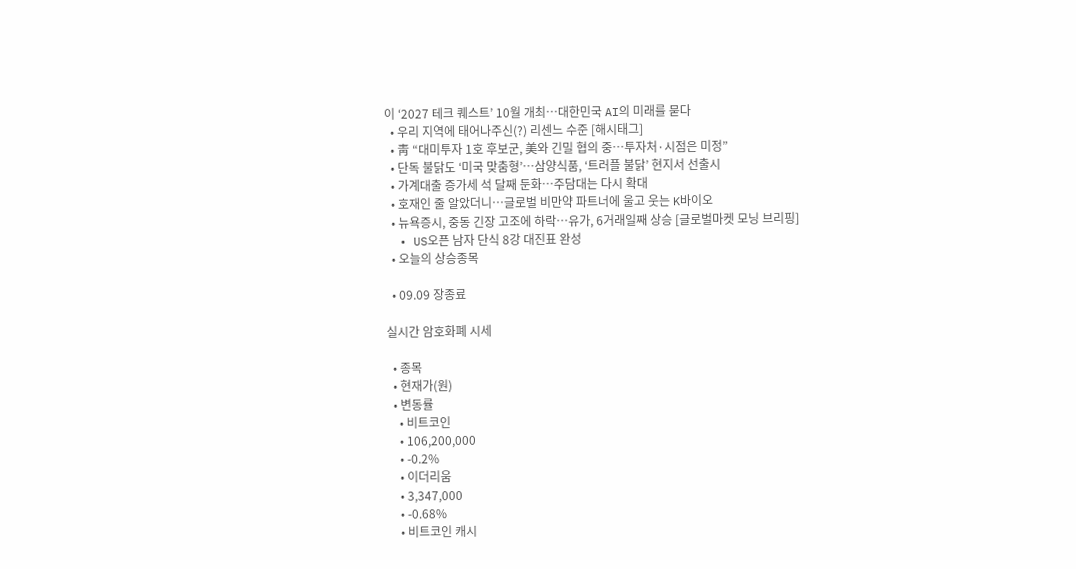이 ‘2027 테크 퀘스트’ 10월 개최⋯대한민국 AI의 미래를 묻다
  • 우리 지역에 태어나주신(?) 리센느 수준 [해시태그]
  • 靑 “대미투자 1호 후보군, 美와 긴밀 협의 중…투자처·시점은 미정”
  • 단독 불닭도 ‘미국 맞춤형’…삼양식품, ‘트러플 불닭’ 현지서 선출시
  • 가계대출 증가세 석 달째 둔화…주담대는 다시 확대
  • 호재인 줄 알았더니…글로벌 비만약 파트너에 울고 웃는 K바이오
  • 뉴욕증시, 중동 긴장 고조에 하락⋯유가, 6거래일째 상승 [글로벌마켓 모닝 브리핑]
  • US오픈 남자 단식 8강 대진표 완성
  • 오늘의 상승종목

  • 09.09 장종료

실시간 암호화폐 시세

  • 종목
  • 현재가(원)
  • 변동률
    • 비트코인
    • 106,200,000
    • -0.2%
    • 이더리움
    • 3,347,000
    • -0.68%
    • 비트코인 캐시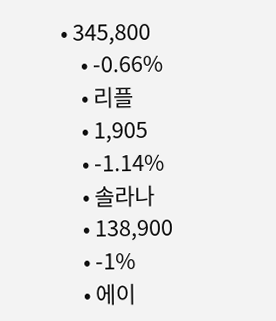• 345,800
    • -0.66%
    • 리플
    • 1,905
    • -1.14%
    • 솔라나
    • 138,900
    • -1%
    • 에이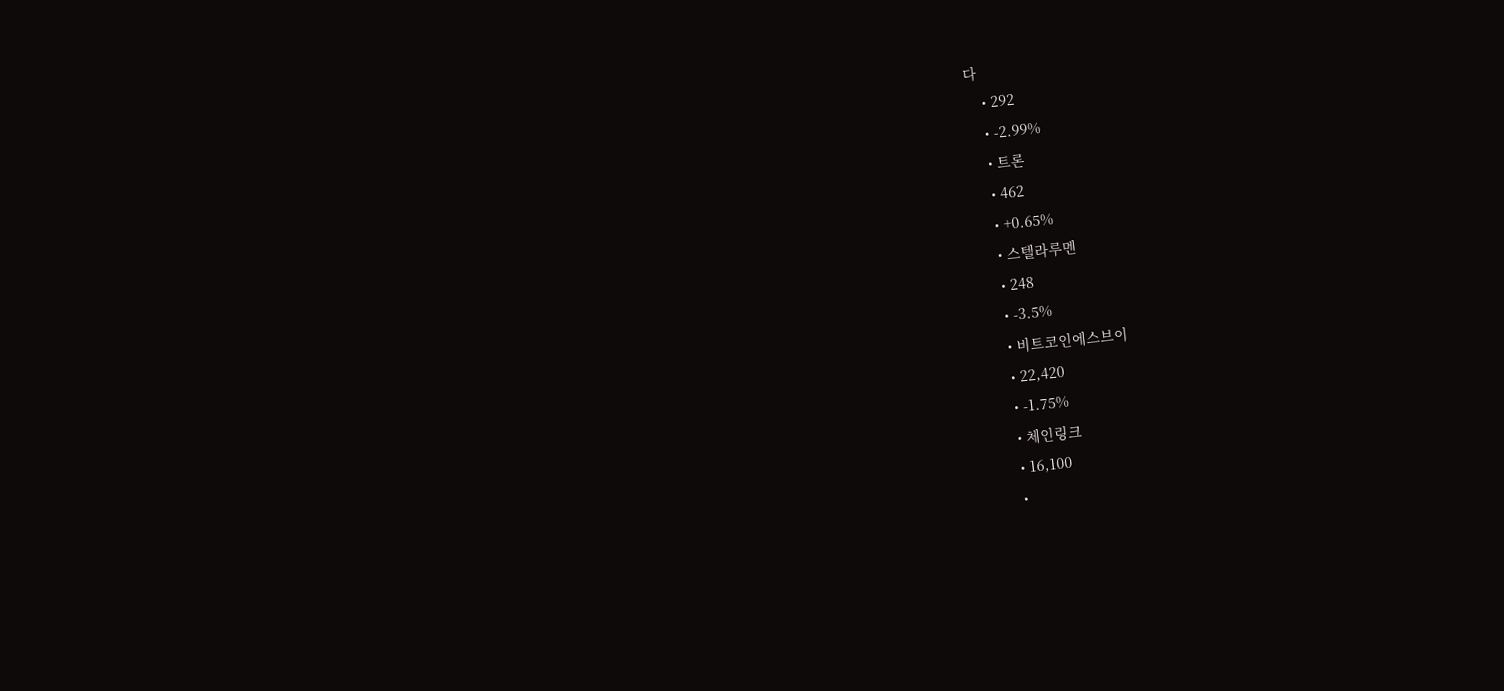다
    • 292
    • -2.99%
    • 트론
    • 462
    • +0.65%
    • 스텔라루멘
    • 248
    • -3.5%
    • 비트코인에스브이
    • 22,420
    • -1.75%
    • 체인링크
    • 16,100
    •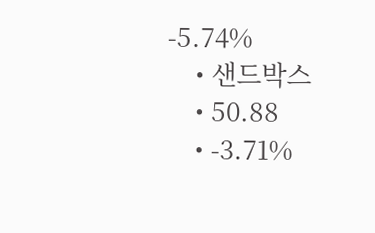-5.74%
    • 샌드박스
    • 50.88
    • -3.71%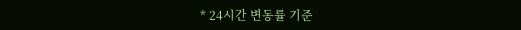* 24시간 변동률 기준